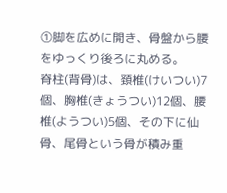①脚を広めに開き、骨盤から腰をゆっくり後ろに丸める。
脊柱(背骨)は、頚椎(けいつい)7個、胸椎(きょうつい)12個、腰椎(ようつい)5個、その下に仙骨、尾骨という骨が積み重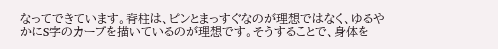なってできています。脊柱は、ピンとまっすぐなのが理想ではなく、ゆるやかにS字のカーブを描いているのが理想です。そうすることで、身体を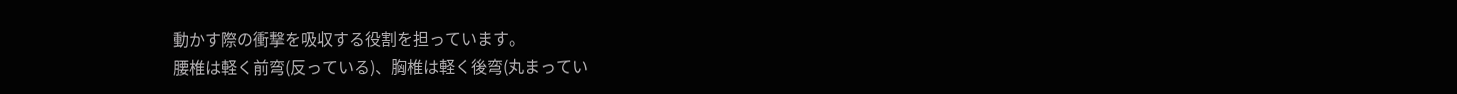動かす際の衝撃を吸収する役割を担っています。
腰椎は軽く前弯(反っている)、胸椎は軽く後弯(丸まってい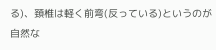る)、頚椎は軽く前弯(反っている)というのが自然な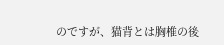のですが、猫背とは胸椎の後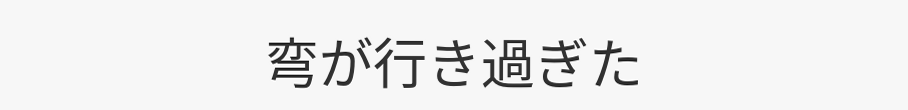弯が行き過ぎた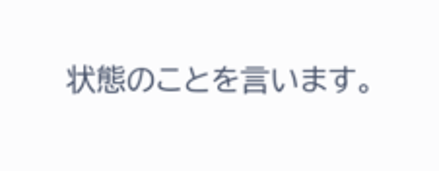状態のことを言います。